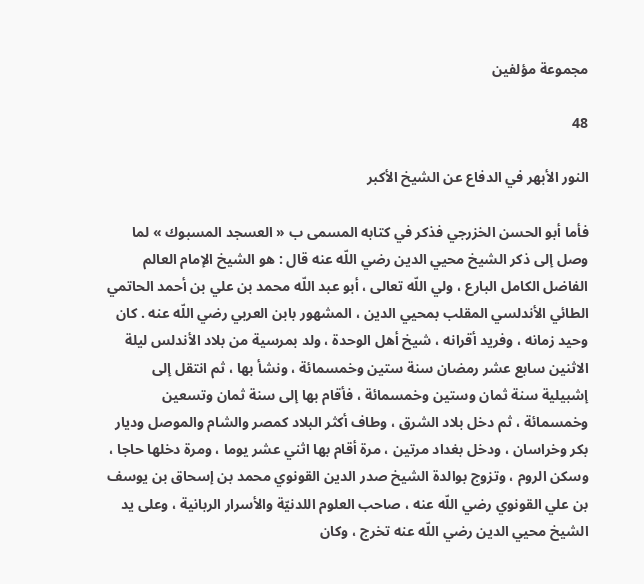مجموعة مؤلفين

48

النور الأبهر في الدفاع عن الشيخ الأكبر

فأما أبو الحسن الخزرجي فذكر في كتابه المسمى ب « العسجد المسبوك » لما وصل إلى ذكر الشيخ محيي الدين رضي اللّه عنه قال : هو الشيخ الإمام العالم الفاضل الكامل البارع ، ولي اللّه تعالى ، أبو عبد اللّه محمد بن علي بن أحمد الحاتمي الطائي الأندلسي المقلب بمحيي الدين ، المشهور بابن العربي رضي اللّه عنه . كان وحيد زمانه ، وفريد أقرانه ، شيخ أهل الوحدة ، ولد بمرسية من بلاد الأندلس ليلة الاثنين سابع عشر رمضان سنة ستين وخمسمائة ، ونشأ بها ، ثم انتقل إلى إشبيلية سنة ثمان وستين وخمسمائة ، فأقام بها إلى سنة ثمان وتسعين وخمسمائة ، ثم دخل بلاد الشرق ، وطاف أكثر البلاد كمصر والشام والموصل وديار بكر وخراسان ، ودخل بغداد مرتين ، مرة أقام بها اثني عشر يوما ، ومرة دخلها حاجا ، وسكن الروم ، وتزوج بوالدة الشيخ صدر الدين القونوي محمد بن إسحاق بن يوسف بن علي القونوي رضي اللّه عنه ، صاحب العلوم اللدنيّة والأسرار الربانية ، وعلى يد الشيخ محيي الدين رضي اللّه عنه تخرج ، وكان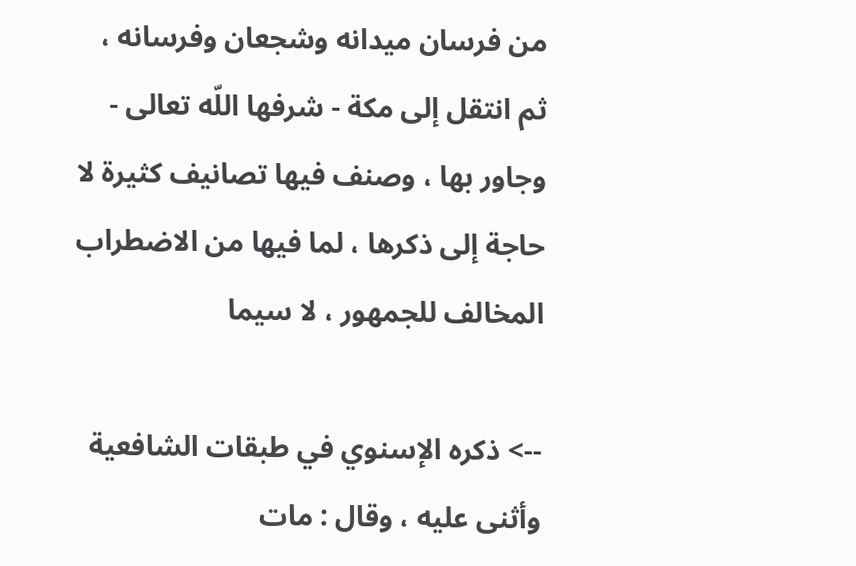من فرسان ميدانه وشجعان وفرسانه ، ثم انتقل إلى مكة - شرفها اللّه تعالى - وجاور بها ، وصنف فيها تصانيف كثيرة لا حاجة إلى ذكرها ، لما فيها من الاضطراب المخالف للجمهور ، لا سيما

--> ذكره الإسنوي في طبقات الشافعية وأثنى عليه ، وقال : مات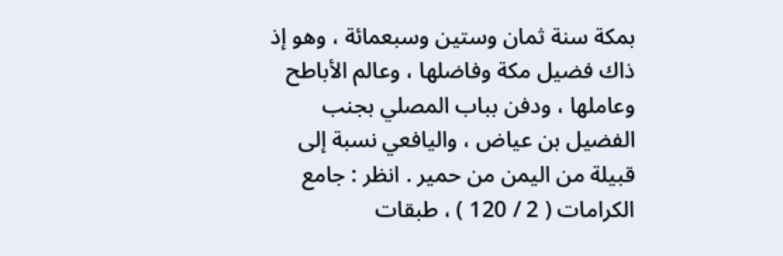بمكة سنة ثمان وستين وسبعمائة ، وهو إذ ذاك فضيل مكة وفاضلها ، وعالم الأباطح وعاملها ، ودفن بباب المصلي بجنب الفضيل بن عياض ، واليافعي نسبة إلى قبيلة من اليمن من حمير . انظر : جامع الكرامات ( 2 / 120 ) ، طبقات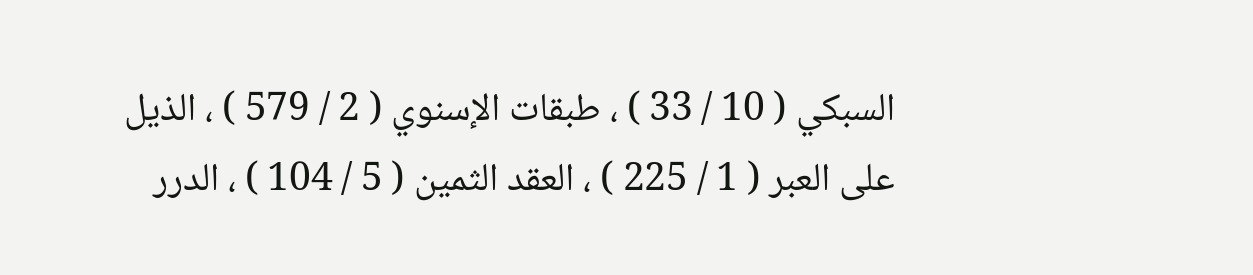السبكي ( 10 / 33 ) ، طبقات الإسنوي ( 2 / 579 ) ، الذيل على العبر ( 1 / 225 ) ، العقد الثمين ( 5 / 104 ) ، الدرر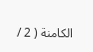الكامنة ( 2 /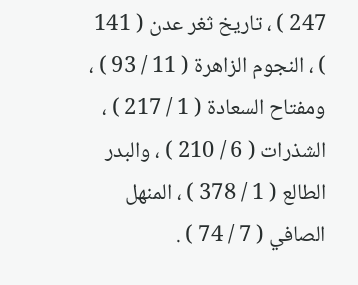247 ) ، تاريخ ثغر عدن ( 141 ) ، النجوم الزاهرة ( 11 / 93 ) ، ومفتاح السعادة ( 1 / 217 ) ، الشذرات ( 6 / 210 ) ، والبدر الطالع ( 1 / 378 ) ، المنهل الصافي ( 7 / 74 ) .